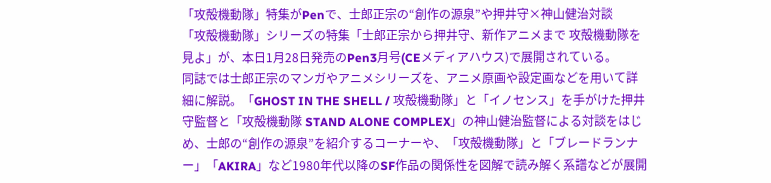「攻殻機動隊」特集がPenで、士郎正宗の“創作の源泉”や押井守×神山健治対談
「攻殻機動隊」シリーズの特集「士郎正宗から押井守、新作アニメまで 攻殻機動隊を見よ」が、本日1月28日発売のPen3月号(CEメディアハウス)で展開されている。
同誌では士郎正宗のマンガやアニメシリーズを、アニメ原画や設定画などを用いて詳細に解説。「GHOST IN THE SHELL / 攻殻機動隊」と「イノセンス」を手がけた押井守監督と「攻殻機動隊 STAND ALONE COMPLEX」の神山健治監督による対談をはじめ、士郎の“創作の源泉”を紹介するコーナーや、「攻殻機動隊」と「ブレードランナー」「AKIRA」など1980年代以降のSF作品の関係性を図解で読み解く系譜などが展開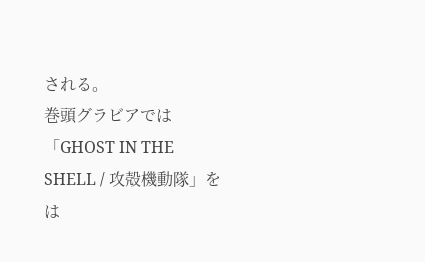される。
巻頭グラビアでは「GHOST IN THE SHELL / 攻殻機動隊」をは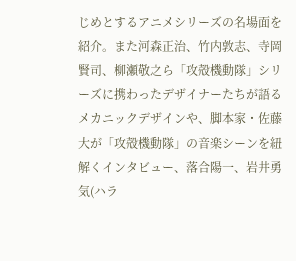じめとするアニメシリーズの名場面を紹介。また河森正治、竹内敦志、寺岡賢司、柳瀬敬之ら「攻殻機動隊」シリーズに携わったデザイナーたちが語るメカニックデザインや、脚本家・佐藤大が「攻殻機動隊」の音楽シーンを紐解くインタビュー、落合陽一、岩井勇気(ハラ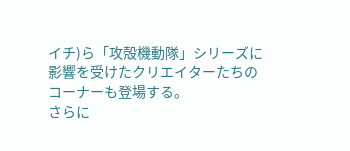イチ)ら「攻殻機動隊」シリーズに影響を受けたクリエイターたちのコーナーも登場する。
さらに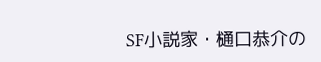SF小説家・樋口恭介の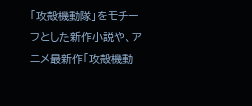「攻殻機動隊」をモチーフとした新作小説や、アニメ最新作「攻殻機動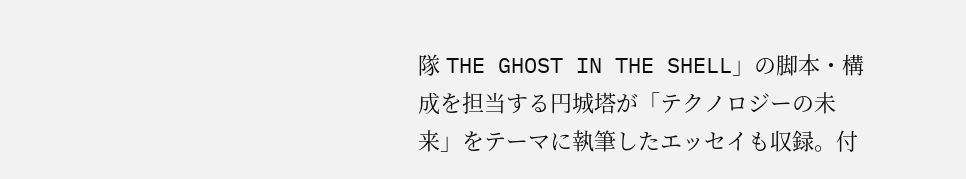隊 THE GHOST IN THE SHELL」の脚本・構成を担当する円城塔が「テクノロジーの未来」をテーマに執筆したエッセイも収録。付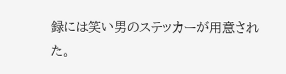録には笑い男のステッカーが用意された。